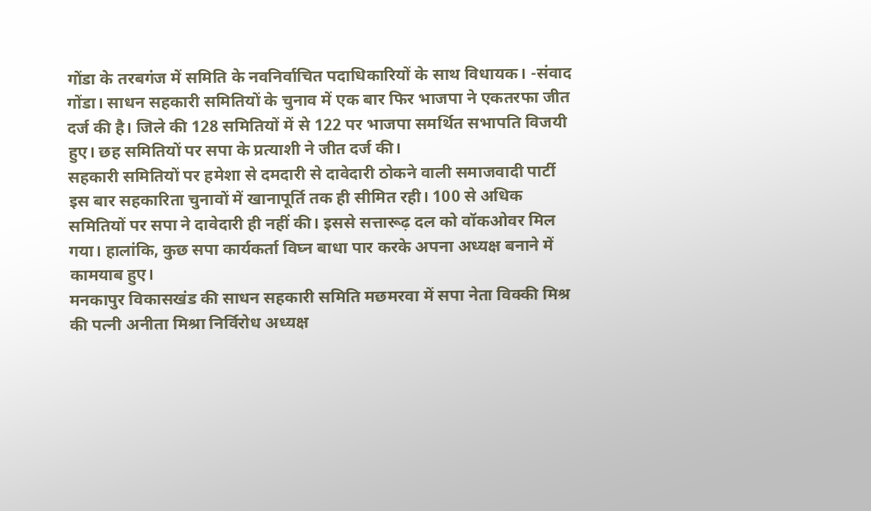गोंडा के तरबगंज में समिति के नवनिर्वाचित पदाधिकारियों के साथ विधायक। -संवाद
गोंडा। साधन सहकारी समितियों के चुनाव में एक बार फिर भाजपा ने एकतरफा जीत दर्ज की है। जिले की 128 समितियों में से 122 पर भाजपा समर्थित सभापति विजयी हुए। छह समितियों पर सपा के प्रत्याशी ने जीत दर्ज की।
सहकारी समितियों पर हमेशा से दमदारी से दावेदारी ठोकने वाली समाजवादी पार्टी इस बार सहकारिता चुनावों में खानापूर्ति तक ही सीमित रही। 100 से अधिक समितियों पर सपा ने दावेदारी ही नहीं की। इससे सत्तारूढ़ दल को वॉकओवर मिल गया। हालांकि, कुछ सपा कार्यकर्ता विघ्न बाधा पार करके अपना अध्यक्ष बनाने में कामयाब हुए।
मनकापुर विकासखंड की साधन सहकारी समिति मछमरवा में सपा नेता विक्की मिश्र की पत्नी अनीता मिश्रा निर्विरोध अध्यक्ष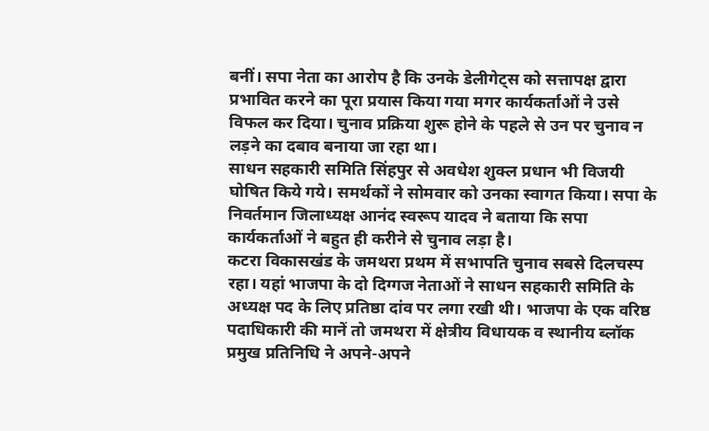बनीं। सपा नेता का आरोप है कि उनके डेलीगेट्स को सत्तापक्ष द्वारा प्रभावित करने का पूरा प्रयास किया गया मगर कार्यकर्ताओं ने उसे विफल कर दिया। चुनाव प्रक्रिया शुरू होने के पहले से उन पर चुनाव न लड़ने का दबाव बनाया जा रहा था।
साधन सहकारी समिति सिंहपुर से अवधेश शुक्ल प्रधान भी विजयी घोषित किये गये। समर्थकों ने सोमवार को उनका स्वागत किया। सपा के निवर्तमान जिलाध्यक्ष आनंद स्वरूप यादव ने बताया कि सपा कार्यकर्ताओं ने बहुत ही करीने से चुनाव लड़ा है।
कटरा विकासखंड के जमथरा प्रथम में सभापति चुनाव सबसे दिलचस्प रहा। यहां भाजपा के दो दिग्गज नेताओं ने साधन सहकारी समिति के अध्यक्ष पद के लिए प्रतिष्ठा दांव पर लगा रखी थी। भाजपा के एक वरिष्ठ पदाधिकारी की मानें तो जमथरा में क्षेत्रीय विधायक व स्थानीय ब्लॉक प्रमुख प्रतिनिधि ने अपने-अपने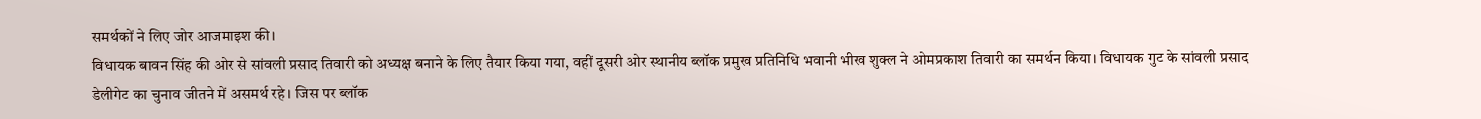समर्थकों ने लिए जोर आजमाइश की।
विधायक बावन सिंह की ओर से सांवली प्रसाद तिवारी को अध्यक्ष बनाने के लिए तैयार किया गया, वहीं दूसरी ओर स्थानीय ब्लॉक प्रमुख प्रतिनिधि भवानी भीख शुक्ल ने ओमप्रकाश तिवारी का समर्थन किया। विधायक गुट के सांवली प्रसाद डेलीगेट का चुनाव जीतने में असमर्थ रहे। जिस पर ब्लॉक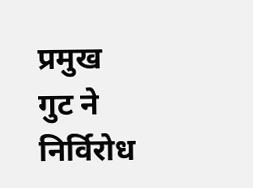प्रमुख गुट ने निर्विरोध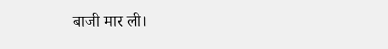बाजी मार ली।